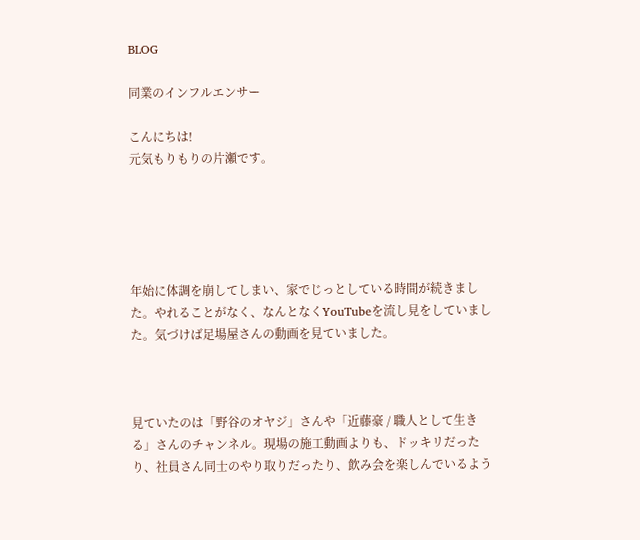BLOG

同業のインフルエンサー

こんにちは!
元気もりもりの片瀬です。





年始に体調を崩してしまい、家でじっとしている時間が続きました。やれることがなく、なんとなくYouTubeを流し見をしていました。気づけば足場屋さんの動画を見ていました。



見ていたのは「野谷のオヤジ」さんや「近藤豪 / 職人として生きる」さんのチャンネル。現場の施工動画よりも、ドッキリだったり、社員さん同士のやり取りだったり、飲み会を楽しんでいるよう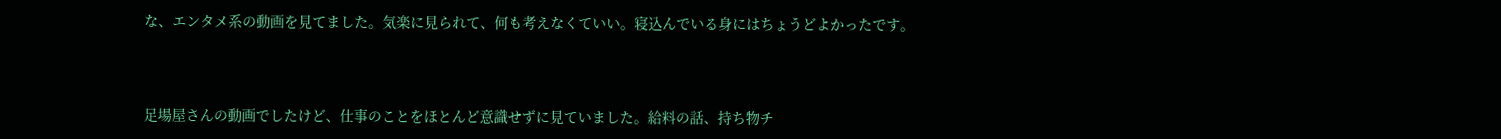な、エンタメ系の動画を見てました。気楽に見られて、何も考えなくていい。寝込んでいる身にはちょうどよかったです。



足場屋さんの動画でしたけど、仕事のことをほとんど意識せずに見ていました。給料の話、持ち物チ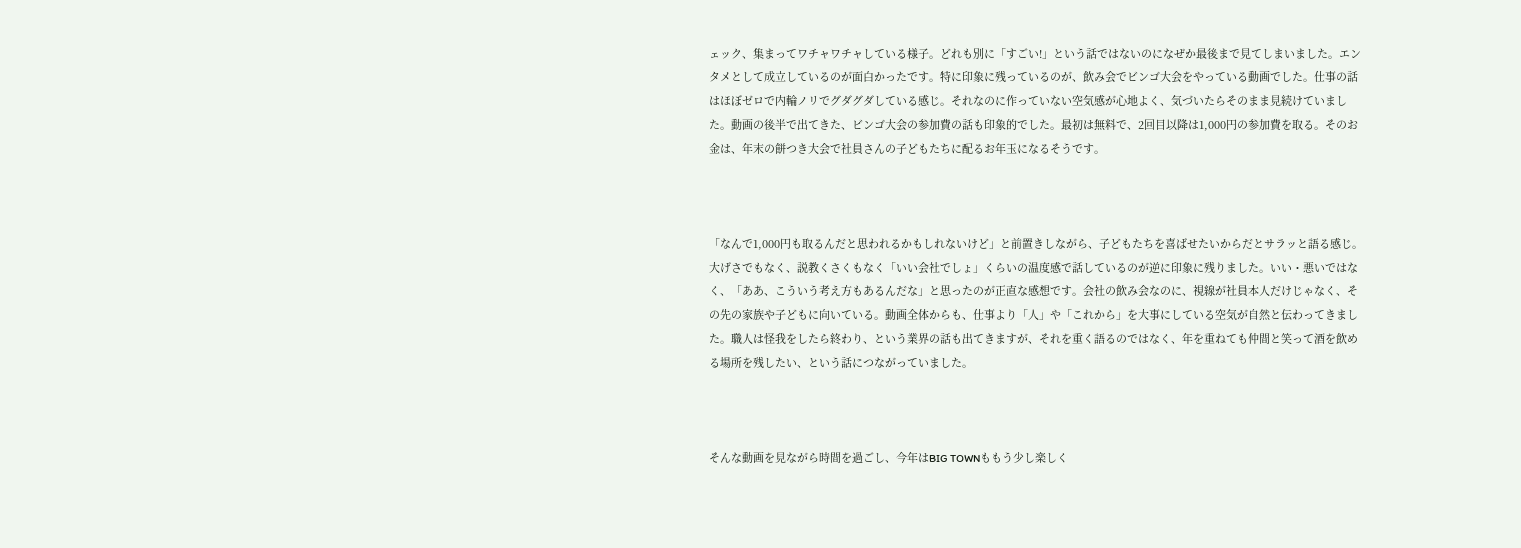ェック、集まってワチャワチャしている様子。どれも別に「すごい!」という話ではないのになぜか最後まで見てしまいました。エンタメとして成立しているのが面白かったです。特に印象に残っているのが、飲み会でビンゴ大会をやっている動画でした。仕事の話はほぼゼロで内輪ノリでグダグダしている感じ。それなのに作っていない空気感が心地よく、気づいたらそのまま見続けていました。動画の後半で出てきた、ビンゴ大会の参加費の話も印象的でした。最初は無料で、2回目以降は1,000円の参加費を取る。そのお金は、年末の餅つき大会で社員さんの子どもたちに配るお年玉になるそうです。



「なんで1,000円も取るんだと思われるかもしれないけど」と前置きしながら、子どもたちを喜ばせたいからだとサラッと語る感じ。大げさでもなく、説教くさくもなく「いい会社でしょ」くらいの温度感で話しているのが逆に印象に残りました。いい・悪いではなく、「ああ、こういう考え方もあるんだな」と思ったのが正直な感想です。会社の飲み会なのに、視線が社員本人だけじゃなく、その先の家族や子どもに向いている。動画全体からも、仕事より「人」や「これから」を大事にしている空気が自然と伝わってきました。職人は怪我をしたら終わり、という業界の話も出てきますが、それを重く語るのではなく、年を重ねても仲間と笑って酒を飲める場所を残したい、という話につながっていました。



そんな動画を見ながら時間を過ごし、今年はBIG TOWNももう少し楽しく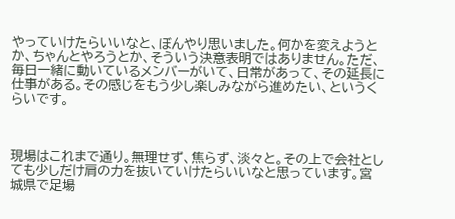やっていけたらいいなと、ぼんやり思いました。何かを変えようとか、ちゃんとやろうとか、そういう決意表明ではありません。ただ、毎日一緒に動いているメンバーがいて、日常があって、その延長に仕事がある。その感じをもう少し楽しみながら進めたい、というくらいです。



現場はこれまで通り。無理せず、焦らず、淡々と。その上で会社としても少しだけ肩の力を抜いていけたらいいなと思っています。宮城県で足場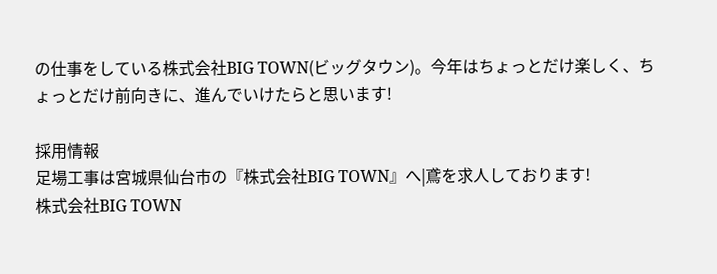の仕事をしている株式会社BIG TOWN(ビッグタウン)。今年はちょっとだけ楽しく、ちょっとだけ前向きに、進んでいけたらと思います!

採用情報
足場工事は宮城県仙台市の『株式会社BIG TOWN』へ|鳶を求人しております!
株式会社BIG TOWN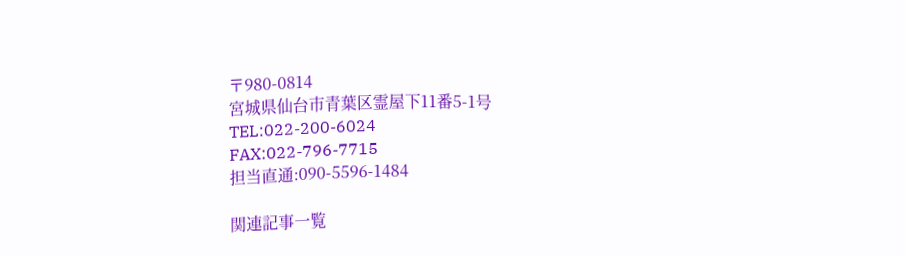〒980-0814
宮城県仙台市青葉区霊屋下11番5-1号
TEL:022-200-6024
FAX:022-796-7715
担当直通:090-5596-1484

関連記事一覧